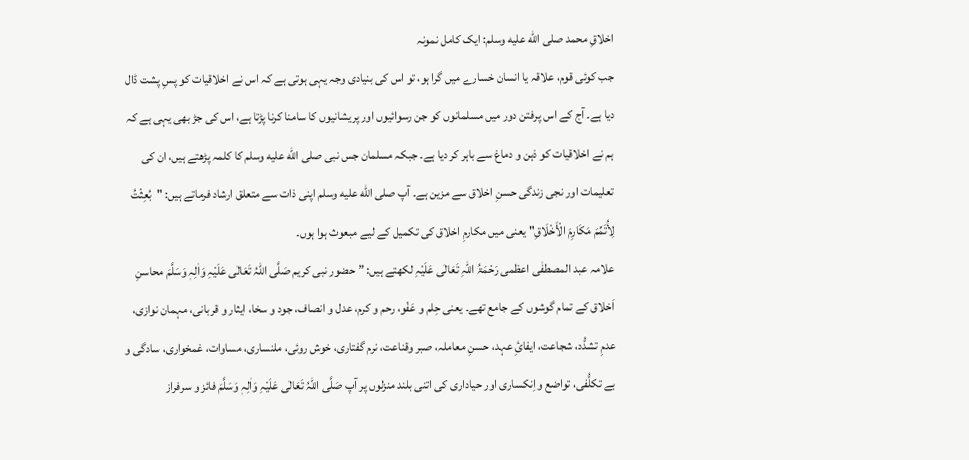اخلاقِ محمد صلى الله عليه وسلم: ایک کامل نمونہ
جب کوئی قوم، علاقہ یا انسان خسارے میں گرا ہو، تو اس کی بنیادی وجہ یہی ہوتی ہے کہ اس نے اخلاقیات کو پسِ پشت ڈال دیا ہے۔ آج کے اس پرفتن دور میں مسلمانوں کو جن رسوائیوں اور پریشانیوں کا سامنا کرنا پڑتا ہے، اس کی جڑ بھی یہی ہے کہ ہم نے اخلاقیات کو ذہن و دماغ سے باہر کر دیا ہے۔ جبکہ مسلمان جس نبی صلى الله عليه وسلم کا کلمہ پڑھتے ہیں، ان کی تعلیمات اور نجی زندگی حسنِ اخلاق سے مزین ہے۔ آپ صلى الله عليه وسلم اپنی ذات سے متعلق ارشاد فرماتے ہیں: "بُعِثْتُ لِأُتَمِّمَ مَكَارِمَ الْأَخْلَاقِ" یعنی میں مکارمِ اخلاق کی تکمیل کے لیے مبعوث ہوا ہوں۔
علامہ عبد المصطفٰی اعظمی رَحْمَۃُ اللّٰہِ تَعَالٰی عَلَیْہِ لکھتے ہیں: ”حضور نبی کریم صَلَّی اللّٰہُ تَعَالٰی عَلَیْہِ وَاٰلِہٖ وَسَلَّمَ محاسنِ اَخلاق کے تمام گوشوں کے جامع تھے۔ یعنی حِلم و عَفْو، رحم و کرم، عدل و انصاف، جود و سخا، ایثار و قربانی، مہمان نوازی، عدمِ تشدُّد، شجاعت، ایفائِ عہد، حسنِ معاملہ، صبر وقناعت، نرم گفتاری، خوش روئی، ملنساری، مساوات، غمخواری، سادگی و بے تکلُّفی، تواضع واِنکساری اور حیاداری کی اتنی بلند منزلوں پر آپ صَلَّی اللّٰہُ تَعَالٰی عَلَیْہِ وَاٰلِہٖ وَسَلَّمَ فائز و سرفراز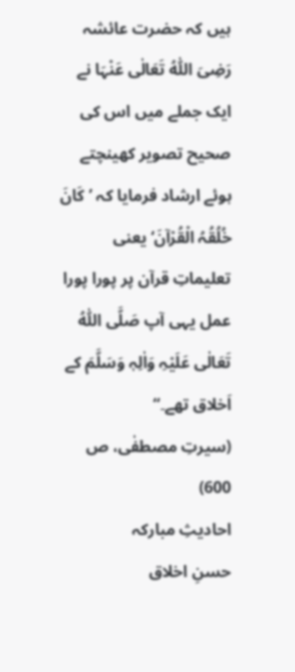ہیں کہ حضرت عائشہ رَضِیَ اللّٰہُ تَعَالٰی عَنْہَا نے ایک جملے میں اس کی صحیح تصویر کھینچتے ہوئے ارشاد فرمایا کہ ’کَانَ خُلُقُہُ الْقُرْآنَ‘ یعنی تعلیماتِ قرآن پر پورا پورا عمل یہی آپ صَلَّی اللّٰہُ تَعَالٰی عَلَیْہِ وَاٰلِہٖ وَسَلَّمَ کے اَخلاق تھے۔“
(سیرتِ مصطفٰی، ص 600)
احادیثِ مبارکہ
حسنِ اخلاق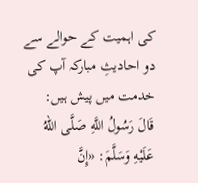کی اہمیت کے حوالے سے دو احادیثِ مبارکہ آپ کی خدمت میں پیش ہیں:
قَالَ رَسُولُ اللَّهِ صَلَّى اللهُ عَلَيْهِ وَسَلَّمَ: «إِنَّ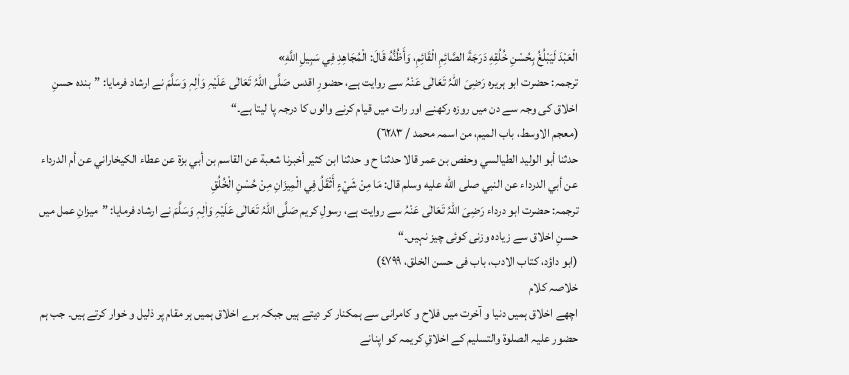الْعَبْدَ لَيَبْلُغُ بِحُسْنِ خُلُقِهِ دَرَجَةَ الصَّائِمِ الْقَائِمِ، وَأَظُنُّهُ قَالَ: الْمُجَاهِدِ فِي سَبِيلِ اللَّهِ»
ترجمہ: حضرت ابو ہریرہ رَضِیَ اللّٰہُ تَعَالٰی عَنْہُ سے روایت ہے، حضورِ اقدس صَلَّی اللّٰہُ تَعَالٰی عَلَیْہِ وَاٰلِہٖ وَسَلَّمَ نے ارشاد فرمایا: ”بندہ حسنِ اخلاق کی وجہ سے دن میں روزہ رکھنے اور رات میں قیام کرنے والوں کا درجہ پا لیتا ہے۔“
(معجم الاوسط، باب المیم، من اسمہ محمد / ٦٢٨٣)
حدثنا أبو الوليد الطيالسي وحفص بن عمر قالا حدثنا ح و حدثنا ابن كثير أخبرنا شعبة عن القاسم بن أبي بزة عن عطاء الكيخاراني عن أم الدرداء عن أبي الدرداء عن النبي صلى الله عليه وسلم قال: مَا مِنْ شَيْءٍ أَثْقَلُ فِي الْمِيزَانِ مِنْ حُسْنِ الْخُلُقِ
ترجمہ: حضرت ابو درداء رَضِیَ اللّٰہُ تَعَالٰی عَنْہُ سے روایت ہے، رسولِ کریم صَلَّی اللّٰہُ تَعَالٰی عَلَیْہِ وَاٰلِہٖ وَسَلَّمَ نے ارشاد فرمایا: ”میزانِ عمل میں حسنِ اخلاق سے زیادہ وزنی کوئی چیز نہیں۔“
(ابو داؤد، کتاب الادب، باب فی حسن الخلق، ٤٧٩٩)
خلاصہ کلام
اچھے اخلاق ہمیں دنیا و آخرت میں فلاح و کامرانی سے ہمکنار کر دیتے ہیں جبکہ برے اخلاق ہمیں ہر مقام پر ذلیل و خوار کرتے ہیں۔ جب ہم حضور علیہ الصلوۃ والتسلیم کے اخلاقِ کریمہ کو اپنانے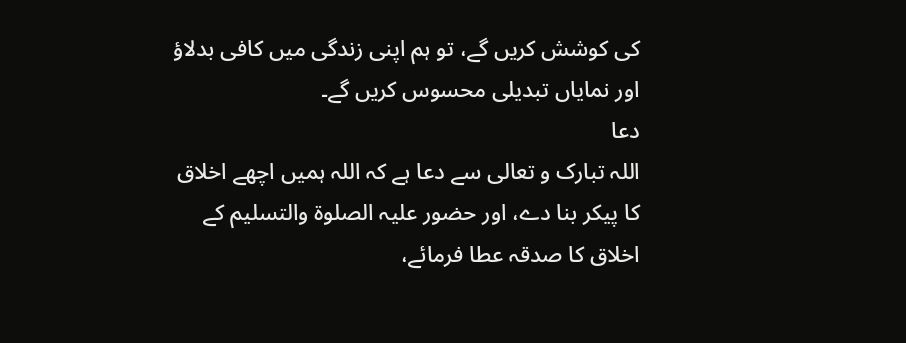کی کوشش کریں گے، تو ہم اپنی زندگی میں کافی بدلاؤ اور نمایاں تبدیلی محسوس کریں گے۔
دعا
اللہ تبارک و تعالی سے دعا ہے کہ اللہ ہمیں اچھے اخلاق کا پیکر بنا دے، اور حضور علیہ الصلوۃ والتسلیم کے اخلاق کا صدقہ عطا فرمائے،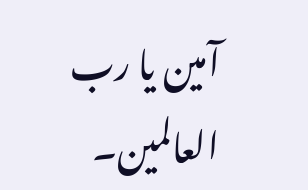آمین یا رب العالمین۔